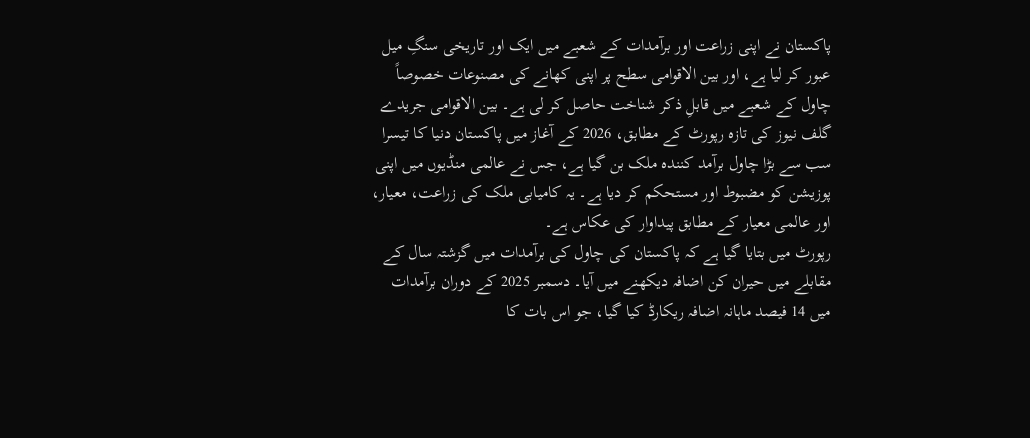پاکستان نے اپنی زراعت اور برآمدات کے شعبے میں ایک اور تاریخی سنگِ میل عبور کر لیا ہے، اور بین الاقوامی سطح پر اپنی کھانے کی مصنوعات خصوصاً چاول کے شعبے میں قابلِ ذکر شناخت حاصل کر لی ہے۔ بین الاقوامی جریدے گلف نیوز کی تازہ رپورٹ کے مطابق، 2026 کے آغاز میں پاکستان دنیا کا تیسرا سب سے بڑا چاول برآمد کنندہ ملک بن گیا ہے، جس نے عالمی منڈیوں میں اپنی پوزیشن کو مضبوط اور مستحکم کر دیا ہے۔ یہ کامیابی ملک کی زراعت، معیار، اور عالمی معیار کے مطابق پیداوار کی عکاس ہے۔
رپورٹ میں بتایا گیا ہے کہ پاکستان کی چاول کی برآمدات میں گزشتہ سال کے مقابلے میں حیران کن اضافہ دیکھنے میں آیا۔ دسمبر 2025 کے دوران برآمدات میں 14 فیصد ماہانہ اضافہ ریکارڈ کیا گیا، جو اس بات کا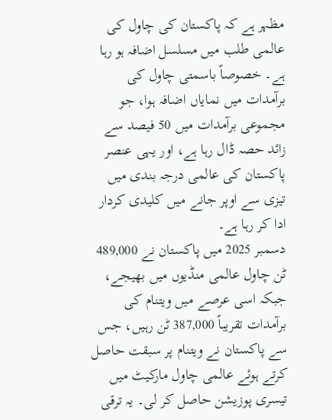مظہر ہے کہ پاکستان کی چاول کی عالمی طلب میں مسلسل اضافہ ہو رہا ہے۔ خصوصاً باسمتی چاول کی برآمدات میں نمایاں اضافہ ہوا، جو مجموعی برآمدات میں 50 فیصد سے زائد حصہ ڈال رہا ہے، اور یہی عنصر پاکستان کی عالمی درجہ بندی میں تیزی سے اوپر جانے میں کلیدی کردار ادا کر رہا ہے۔
دسمبر 2025 میں پاکستان نے 489,000 ٹن چاول عالمی منڈیوں میں بھیجے، جبکہ اسی عرصے میں ویتنام کی برآمدات تقریباً 387,000 ٹن رہیں، جس سے پاکستان نے ویتنام پر سبقت حاصل کرتے ہوئے عالمی چاول مارکیٹ میں تیسری پوزیشن حاصل کر لی۔ یہ ترقی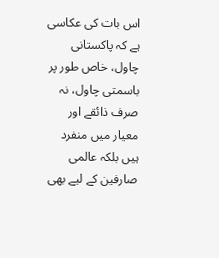اس بات کی عکاسی ہے کہ پاکستانی چاول، خاص طور پر باسمتی چاول، نہ صرف ذائقے اور معیار میں منفرد ہیں بلکہ عالمی صارفین کے لیے بھی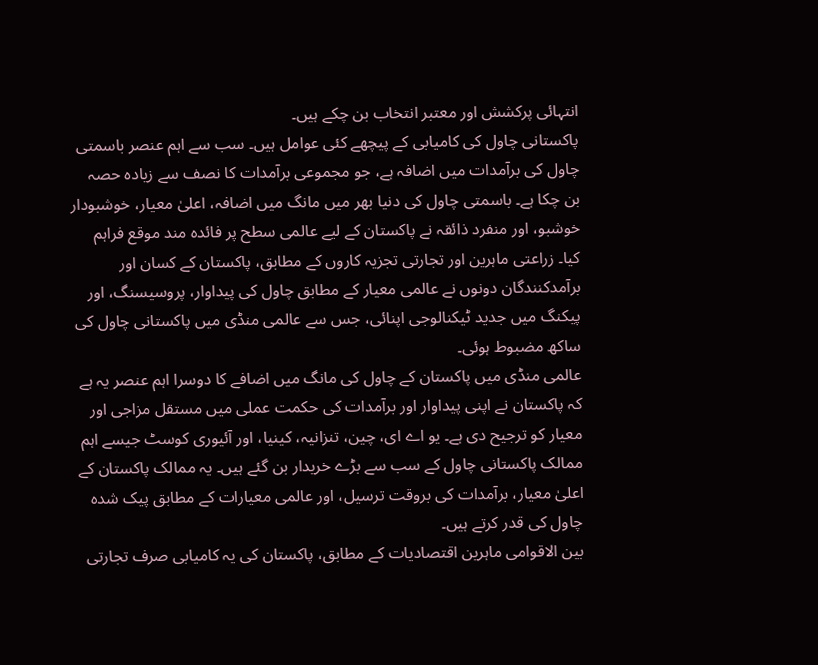انتہائی پرکشش اور معتبر انتخاب بن چکے ہیں۔
پاکستانی چاول کی کامیابی کے پیچھے کئی عوامل ہیں۔ سب سے اہم عنصر باسمتی چاول کی برآمدات میں اضافہ ہے، جو مجموعی برآمدات کا نصف سے زیادہ حصہ بن چکا ہے۔ باسمتی چاول کی دنیا بھر میں مانگ میں اضافہ، اعلیٰ معیار، خوشبودار خوشبو، اور منفرد ذائقہ نے پاکستان کے لیے عالمی سطح پر فائدہ مند موقع فراہم کیا۔ زراعتی ماہرین اور تجارتی تجزیہ کاروں کے مطابق، پاکستان کے کسان اور برآمدکنندگان دونوں نے عالمی معیار کے مطابق چاول کی پیداوار، پروسیسنگ، اور پیکنگ میں جدید ٹیکنالوجی اپنائی، جس سے عالمی منڈی میں پاکستانی چاول کی ساکھ مضبوط ہوئی۔
عالمی منڈی میں پاکستان کے چاول کی مانگ میں اضافے کا دوسرا اہم عنصر یہ ہے کہ پاکستان نے اپنی پیداوار اور برآمدات کی حکمت عملی میں مستقل مزاجی اور معیار کو ترجیح دی ہے۔ یو اے ای، چین، تنزانیہ، کینیا، اور آئیوری کوسٹ جیسے اہم ممالک پاکستانی چاول کے سب سے بڑے خریدار بن گئے ہیں۔ یہ ممالک پاکستان کے اعلیٰ معیار، برآمدات کی بروقت ترسیل، اور عالمی معیارات کے مطابق پیک شدہ چاول کی قدر کرتے ہیں۔
بین الاقوامی ماہرین اقتصادیات کے مطابق، پاکستان کی یہ کامیابی صرف تجارتی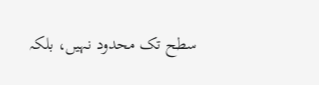سطح تک محدود نہیں، بلکہ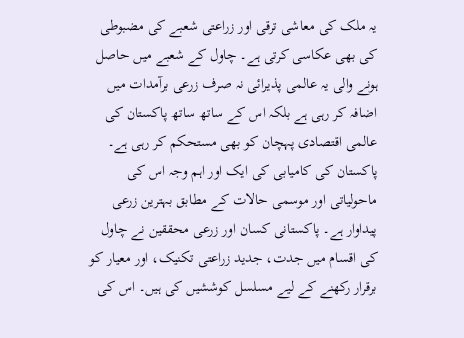یہ ملک کی معاشی ترقی اور زراعتی شعبے کی مضبوطی کی بھی عکاسی کرتی ہے۔ چاول کے شعبے میں حاصل ہونے والی یہ عالمی پذیرائی نہ صرف زرعی برآمدات میں اضافہ کر رہی ہے بلکہ اس کے ساتھ ساتھ پاکستان کی عالمی اقتصادی پہچان کو بھی مستحکم کر رہی ہے۔
پاکستان کی کامیابی کی ایک اور اہم وجہ اس کی ماحولیاتی اور موسمی حالات کے مطابق بہترین زرعی پیداوار ہے۔ پاکستانی کسان اور زرعی محققین نے چاول کی اقسام میں جدت، جدید زراعتی تکنیک، اور معیار کو برقرار رکھنے کے لیے مسلسل کوششیں کی ہیں۔ اس کی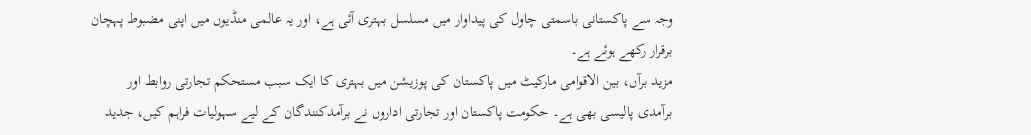وجہ سے پاکستانی باسمتی چاول کی پیداوار میں مسلسل بہتری آئی ہے، اور یہ عالمی منڈیوں میں اپنی مضبوط پہچان برقرار رکھے ہوئے ہے۔
مزید برآں، بین الاقوامی مارکیٹ میں پاکستان کی پوزیشن میں بہتری کا ایک سبب مستحکم تجارتی روابط اور برآمدی پالیسی بھی ہے۔ حکومت پاکستان اور تجارتی اداروں نے برآمدکنندگان کے لیے سہولیات فراہم کیں، جدید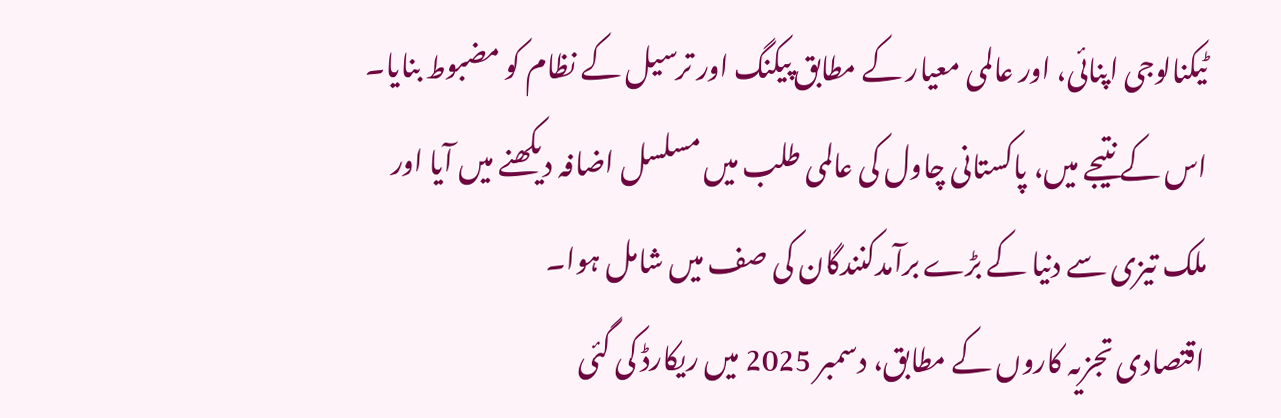ٹیکنالوجی اپنائی، اور عالمی معیار کے مطابق پیکنگ اور ترسیل کے نظام کو مضبوط بنایا۔ اس کے نتیجے میں، پاکستانی چاول کی عالمی طلب میں مسلسل اضافہ دیکھنے میں آیا اور ملک تیزی سے دنیا کے بڑے برآمدکنندگان کی صف میں شامل ہوا۔
اقتصادی تجزیہ کاروں کے مطابق، دسمبر 2025 میں ریکارڈ کی گئی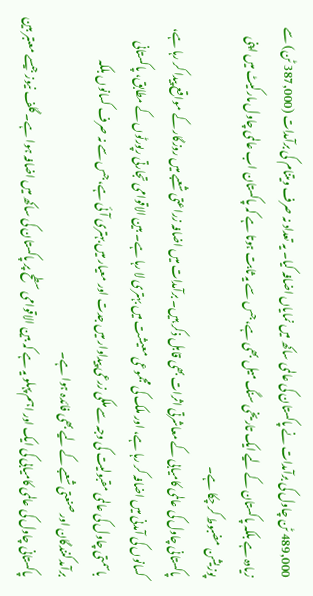489,000 ٹن چاول کی برآمدات نے پاکستان کی عالمی ساکھ میں نمایاں اضافہ کیا۔ یہ تعداد نہ صرف ویتنام کی برآمدات (387,000 ٹن) سے زیادہ ہے بلکہ پاکستان کے لیے ایک تاریخی سنگ میل بھی ہے، جس سے یہ ثابت ہوتا ہے کہ پاکستان اب عالمی چاول مارکیٹ میں اپنی پوزیشن مضبوط کر چکا ہے۔
پاکستانی چاول کی عالمی کامیابی کے معاشرتی اثرات بھی قابل ذکر ہیں۔ برآمدات میں اضافہ زراعتی شعبے میں روزگار کے مواقع پیدا کر رہا ہے، کسانوں کی آمدنی میں اضافہ کر رہا ہے، اور ملک کی مجموعی معیشت میں بہتری لا رہا ہے۔ بین الاقوامی تجارتی رپورٹوں کے مطابق، پاکستانی باسمتی چاول کی عالمی مقبولیت کی وجہ سے ملکی زرعی پیداوار میں جدت اور معیار میں بہتری آئی ہے، جس سے نہ صرف کسانوں بلکہ برآمدکنندگان اور صنعتی شعبے کے لیے بھی فائدہ ہوا ہے۔
پاکستانی چاول کی عالمی کامیابی کی ایک اور اہم پہلو یہ ہے کہ بین الاقوامی سطح پر پاکستان کی ساکھ میں اضافہ ہوا ہے۔ گلف نیوز جیسے معتبر بین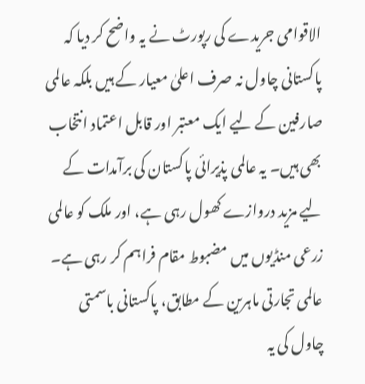الاقوامی جریدے کی رپورٹ نے یہ واضح کر دیا کہ پاکستانی چاول نہ صرف اعلیٰ معیار کے ہیں بلکہ عالمی صارفین کے لیے ایک معتبر اور قابل اعتماد انتخاب بھی ہیں۔ یہ عالمی پذیرائی پاکستان کی برآمدات کے لیے مزید دروازے کھول رہی ہے، اور ملک کو عالمی زرعی منڈیوں میں مضبوط مقام فراہم کر رہی ہے۔
عالمی تجارتی ماہرین کے مطابق، پاکستانی باسمتی چاول کی یہ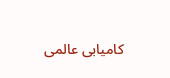کامیابی عالمی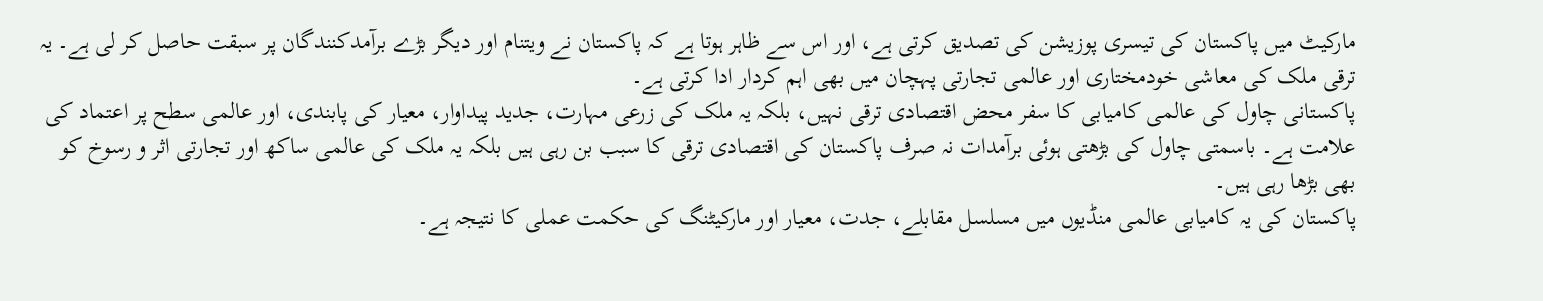مارکیٹ میں پاکستان کی تیسری پوزیشن کی تصدیق کرتی ہے، اور اس سے ظاہر ہوتا ہے کہ پاکستان نے ویتنام اور دیگر بڑے برآمدکنندگان پر سبقت حاصل کر لی ہے۔ یہ ترقی ملک کی معاشی خودمختاری اور عالمی تجارتی پہچان میں بھی اہم کردار ادا کرتی ہے۔
پاکستانی چاول کی عالمی کامیابی کا سفر محض اقتصادی ترقی نہیں، بلکہ یہ ملک کی زرعی مہارت، جدید پیداوار، معیار کی پابندی، اور عالمی سطح پر اعتماد کی علامت ہے۔ باسمتی چاول کی بڑھتی ہوئی برآمدات نہ صرف پاکستان کی اقتصادی ترقی کا سبب بن رہی ہیں بلکہ یہ ملک کی عالمی ساکھ اور تجارتی اثر و رسوخ کو بھی بڑھا رہی ہیں۔
پاکستان کی یہ کامیابی عالمی منڈیوں میں مسلسل مقابلے، جدت، معیار اور مارکیٹنگ کی حکمت عملی کا نتیجہ ہے۔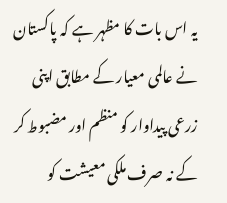یہ اس بات کا مظہر ہے کہ پاکستان نے عالمی معیار کے مطابق اپنی زرعی پیداوار کو منظم اور مضبوط کر کے نہ صرف ملکی معیشت کو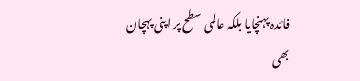فائدہ پہنچایا بلکہ عالمی سطح پر اپنی پہچان بھی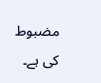مضبوط کی ہے۔